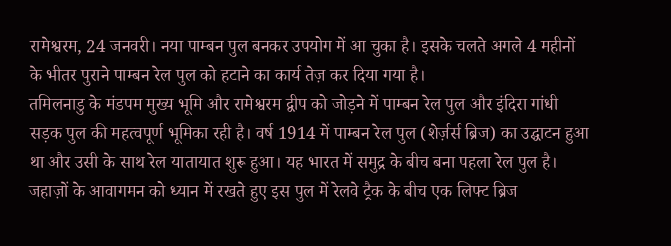रामेश्वरम, 24 जनवरी। नया पाम्बन पुल बनकर उपयोग में आ चुका है। इसके चलते अगले 4 महीनों के भीतर पुराने पाम्बन रेल पुल को हटाने का कार्य तेज़ कर दिया गया है।
तमिलनाडु के मंडपम मुख्य भूमि और रामेश्वरम द्वीप को जोड़ने में पाम्बन रेल पुल और इंदिरा गांधी सड़क पुल की महत्वपूर्ण भूमिका रही है। वर्ष 1914 में पाम्बन रेल पुल (शेर्ज़र्स ब्रिज) का उद्घाटन हुआ था और उसी के साथ रेल यातायात शुरू हुआ। यह भारत में समुद्र के बीच बना पहला रेल पुल है।
जहाज़ों के आवागमन को ध्यान में रखते हुए इस पुल में रेलवे ट्रैक के बीच एक लिफ्ट ब्रिज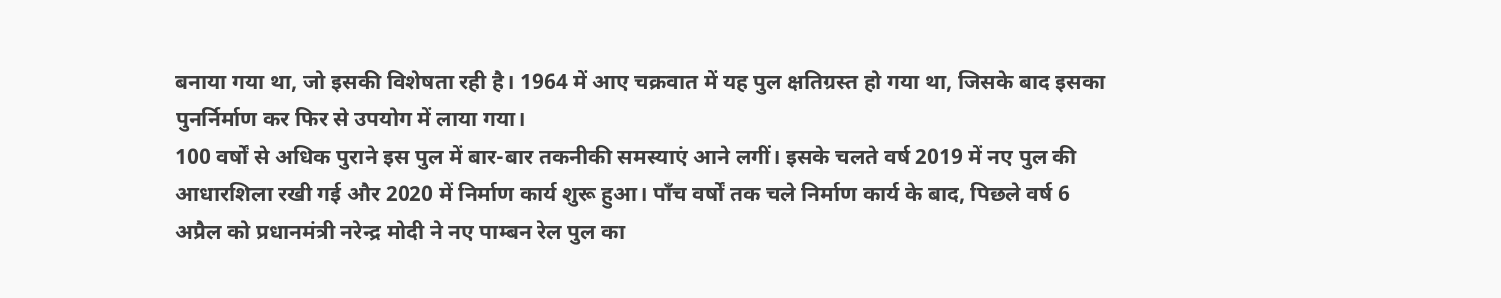बनाया गया था, जो इसकी विशेषता रही है। 1964 में आए चक्रवात में यह पुल क्षतिग्रस्त हो गया था, जिसके बाद इसका पुनर्निर्माण कर फिर से उपयोग में लाया गया।
100 वर्षों से अधिक पुराने इस पुल में बार-बार तकनीकी समस्याएं आने लगीं। इसके चलते वर्ष 2019 में नए पुल की आधारशिला रखी गई और 2020 में निर्माण कार्य शुरू हुआ। पाँच वर्षों तक चले निर्माण कार्य के बाद, पिछले वर्ष 6 अप्रैल को प्रधानमंत्री नरेन्द्र मोदी ने नए पाम्बन रेल पुल का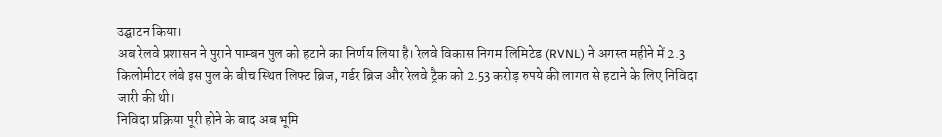उद्घाटन किया।
अब रेलवे प्रशासन ने पुराने पाम्बन पुल को हटाने का निर्णय लिया है। रेलवे विकास निगम लिमिटेड (RVNL) ने अगस्त महीने में 2.3 किलोमीटर लंबे इस पुल के बीच स्थित लिफ्ट ब्रिज, गर्डर ब्रिज और रेलवे ट्रैक को 2.53 करोड़ रुपये की लागत से हटाने के लिए निविदा जारी की थी।
निविदा प्रक्रिया पूरी होने के बाद अब भूमि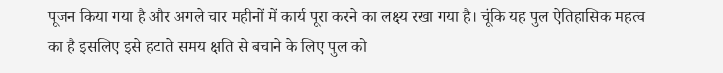पूजन किया गया है और अगले चार महीनों में कार्य पूरा करने का लक्ष्य रखा गया है। चूंकि यह पुल ऐतिहासिक महत्व का है इसलिए इसे हटाते समय क्षति से बचाने के लिए पुल को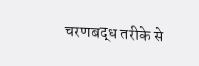चरणबद्ध तरीके से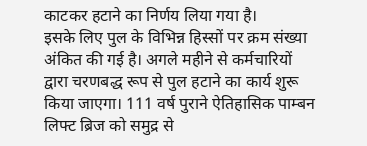काटकर हटाने का निर्णय लिया गया है।
इसके लिए पुल के विभिन्न हिस्सों पर क्रम संख्या अंकित की गई है। अगले महीने से कर्मचारियों द्वारा चरणबद्ध रूप से पुल हटाने का कार्य शुरू किया जाएगा। 111 वर्ष पुराने ऐतिहासिक पाम्बन लिफ्ट ब्रिज को समुद्र से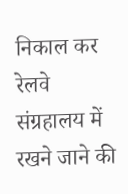निकाल कर रेलवे संग्रहालय में रखने जाने की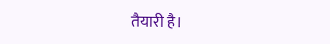तैयारी है।